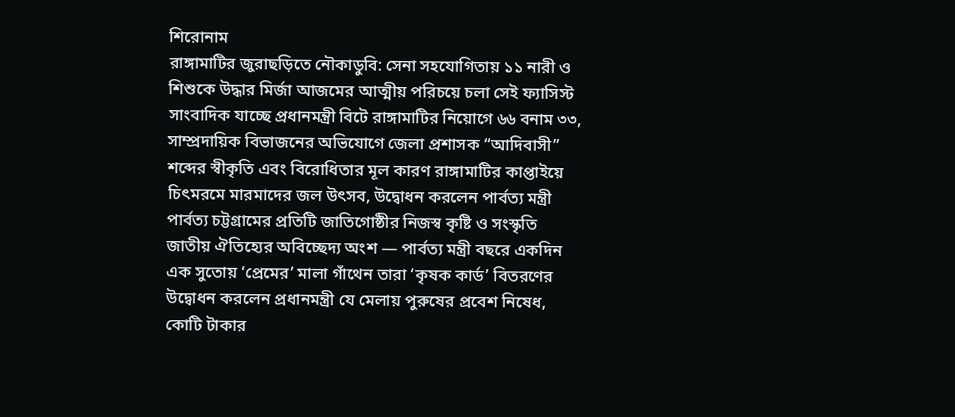শিরোনাম
রাঙ্গামাটির জুরাছড়িতে নৌকাডুবি: সেনা সহযোগিতায় ১১ নারী ও শিশুকে উদ্ধার মির্জা আজমের আত্মীয় পরিচয়ে চলা সেই ফ্যাসিস্ট সাংবাদিক যাচ্ছে প্রধানমন্ত্রী বিটে রাঙ্গামাটির নিয়োগে ৬৬ বনাম ৩৩, সাম্প্রদায়িক বিভাজনের অভিযোগে জেলা প্রশাসক “আদিবাসী” শব্দের স্বীকৃতি এবং বিরোধিতার মূল কারণ রাঙ্গামাটির কাপ্তাইয়ে চিৎমরমে মারমাদের জল উৎসব, উদ্বোধন করলেন পার্বত্য মন্ত্রী পার্বত্য চট্টগ্রামের প্রতিটি জাতিগোষ্ঠীর নিজস্ব কৃষ্টি ও সংস্কৃতি জাতীয় ঐতিহ্যের অবিচ্ছেদ্য অংশ — পার্বত্য মন্ত্রী বছরে একদিন এক সুতোয় ‘প্রেমের’ মালা গাঁথেন তারা ‘কৃষক কার্ড’ বিতরণের উদ্বোধন করলেন প্রধানমন্ত্রী যে মেলায় পুরুষের প্রবেশ নিষেধ, কোটি টাকার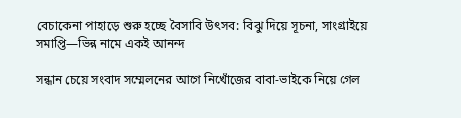বেচাকেনা পাহাড়ে শুরু হচ্ছে বৈসাবি উৎসব: বিঝু দিয়ে সূচনা, সাংগ্রাইয়ে সমাপ্তি—ভিন্ন নামে একই আনন্দ

সন্ধান চেয়ে সংবাদ সম্মেলনের আগে নিখোঁজের বাবা-ভাইকে নিয়ে গেল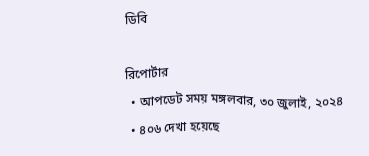ডিবি

রিপোর্টার
  • আপডেট সময় মঙ্গলবার, ৩০ জুলাই, ২০২৪
  • ৪০৬ দেখা হয়েছে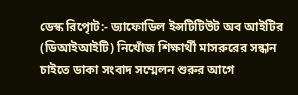ডেস্ক রিপেৃাট:- ড্যাফোডিল ইন্সটিটিউট অব আইটির (ডিআইআইটি) নিখোঁজ শিক্ষার্থী মাসরুরের সন্ধান চাইতে ডাকা সংবাদ সম্মেলন শুরুর আগে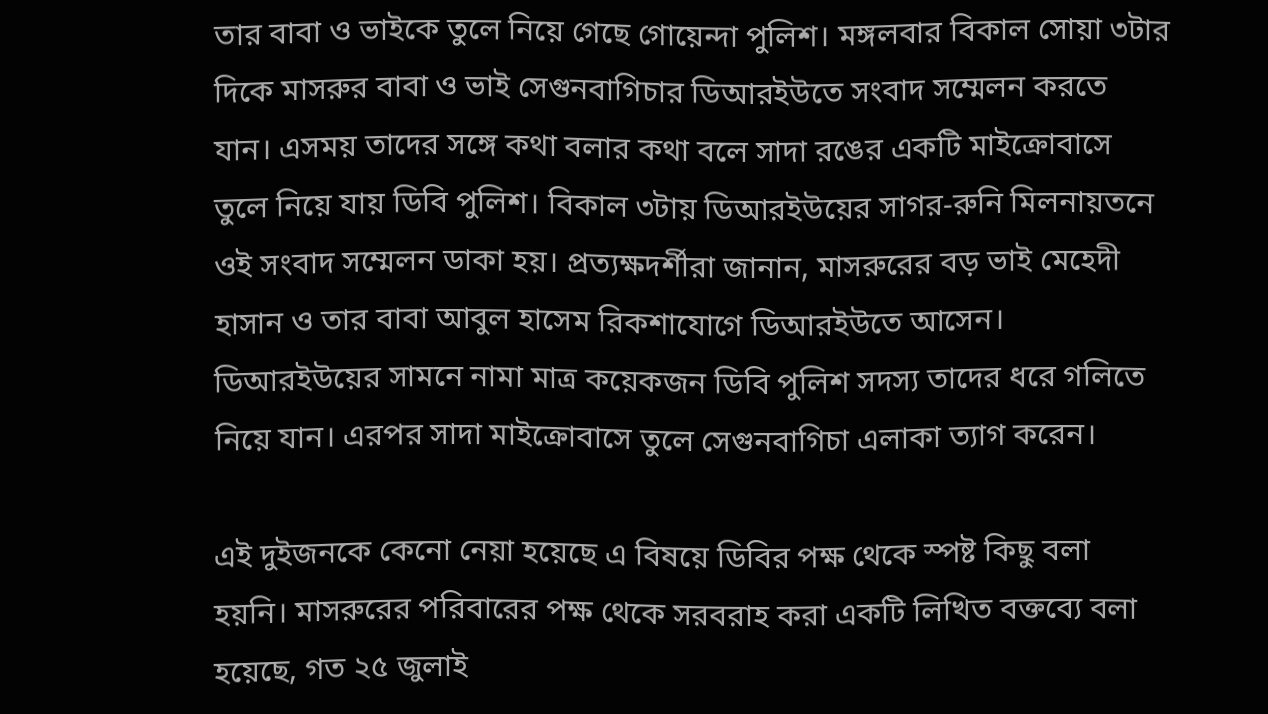তার বাবা ও ভাইকে তুলে নিয়ে গেছে গোয়েন্দা পুলিশ। মঙ্গলবার বিকাল সোয়া ৩টার দিকে মাসরুর বাবা ও ভাই সেগুনবাগিচার ডিআরইউতে সংবাদ সম্মেলন করতে যান। এসময় তাদের সঙ্গে কথা বলার কথা বলে সাদা রঙের একটি মাইক্রোবাসে তুলে নিয়ে যায় ডিবি পুলিশ। বিকাল ৩টায় ডিআরইউয়ের সাগর-রুনি মিলনায়তনে ওই সংবাদ সম্মেলন ডাকা হয়। প্রত্যক্ষদর্শীরা জানান, মাসরুরের বড় ভাই মেহেদী হাসান ও তার বাবা আবুল হাসেম রিকশাযোগে ডিআরইউতে আসেন। ডিআরইউয়ের সামনে নামা মাত্র কয়েকজন ডিবি পুলিশ সদস্য তাদের ধরে গলিতে নিয়ে যান। এরপর সাদা মাইক্রোবাসে তুলে সেগুনবাগিচা এলাকা ত্যাগ করেন।

এই দুইজনকে কেনো নেয়া হয়েছে এ বিষয়ে ডিবির পক্ষ থেকে স্পষ্ট কিছু বলা হয়নি। মাসরুরের পরিবারের পক্ষ থেকে সরবরাহ করা একটি লিখিত বক্তব্যে বলা হয়েছে, গত ২৫ জুলাই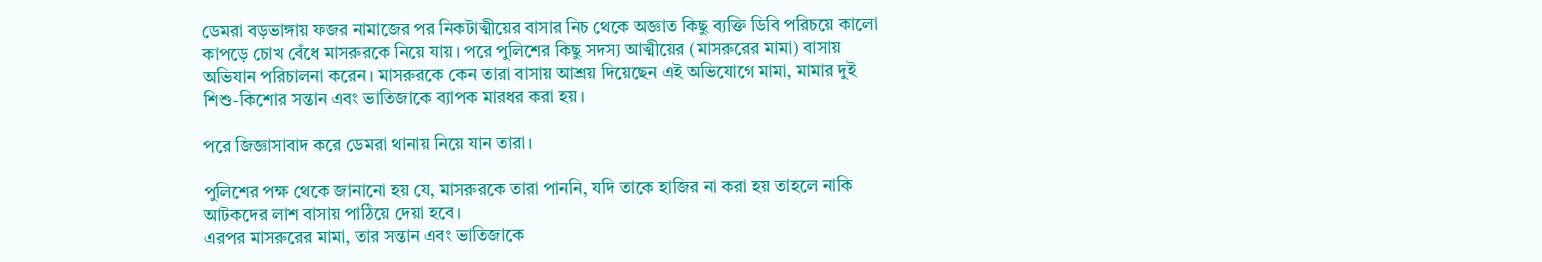ডেমরা বড়ভাঙ্গায় ফজর নামাজের পর নিকটাত্মীয়ের বাসার নিচ থেকে অজ্ঞাত কিছু ব্যক্তি ডিবি পরিচয়ে কালো কাপড়ে চোখ বেঁধে মাসরুরকে নিয়ে যায়। পরে পুলিশের কিছু সদস্য আত্মীয়ের (মাসরুরের মামা) বাসায় অভিযান পরিচালনা করেন। মাসরুরকে কেন তারা বাসায় আশ্রয় দিয়েছেন এই অভিযোগে মামা, মামার দুই শিশু-কিশোর সন্তান এবং ভাতিজাকে ব্যাপক মারধর করা হয়।

পরে জিজ্ঞাসাবাদ করে ডেমরা থানায় নিয়ে যান তারা।

পুলিশের পক্ষ থেকে জানানো হয় যে, মাসরুরকে তারা পাননি, যদি তাকে হাজির না করা হয় তাহলে নাকি আটকদের লাশ বাসায় পাঠিয়ে দেয়া হবে।
এরপর মাসরুরের মামা, তার সন্তান এবং ভাতিজাকে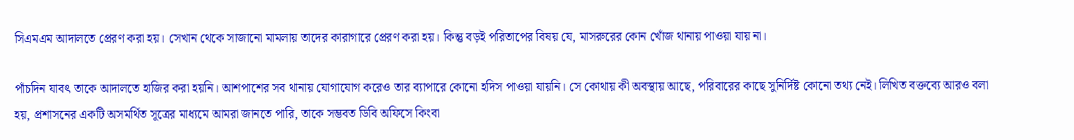সিএমএম আদালতে প্রেরণ করা হয়। সেখান থেকে সাজানো মামলায় তাদের কারাগারে প্রেরণ করা হয়। কিন্তু বড়ই পরিতাপের বিষয় যে, মাসরুরের কোন খোঁজ থানায় পাওয়া যায় না।

পাঁচদিন যাবৎ তাকে আদালতে হাজির করা হয়নি। আশপাশের সব থানায় যোগাযোগ করেও তার ব্যাপারে কোনো হদিস পাওয়া যায়নি। সে কোথায় কী অবস্থায় আছে, পরিবারের কাছে সুনির্দিষ্ট কোনো তথ্য নেই। লিখিত বক্তব্যে আরও বলা হয়, প্রশাসনের একটি অসমর্থিত সূত্রের মাধ্যমে আমরা জানতে পারি, তাকে সম্ভবত ডিবি অফিসে কিংবা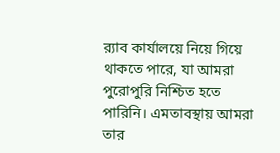র‌্যাব কার্যালয়ে নিয়ে গিয়ে থাকতে পারে, যা আমরা পুরোপুরি নিশ্চিত হতে পারিনি। এমতাবস্থায় আমরা তার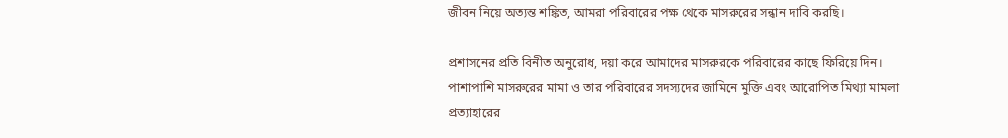জীবন নিয়ে অত্যন্ত শঙ্কিত, আমরা পরিবারের পক্ষ থেকে মাসরুরের সন্ধান দাবি করছি।

প্রশাসনের প্রতি বিনীত অনুরোধ, দয়া করে আমাদের মাসরুরকে পরিবারের কাছে ফিরিয়ে দিন। পাশাপাশি মাসরুরের মামা ও তার পরিবারের সদস্যদের জামিনে মুক্তি এবং আরোপিত মিথ্যা মামলা প্রত্যাহারের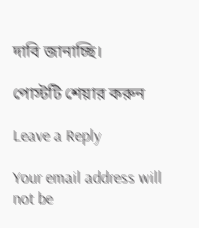দাবি জানাচ্ছি।

পোস্টটি শেয়ার করুন

Leave a Reply

Your email address will not be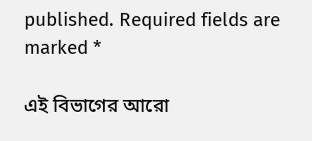published. Required fields are marked *

এই বিভাগের আরো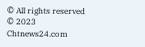© All rights reserved © 2023 Chtnews24.com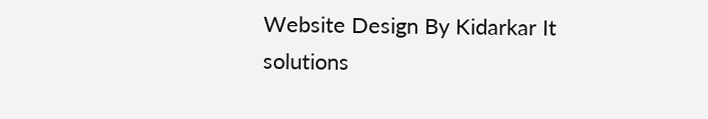Website Design By Kidarkar It solutions